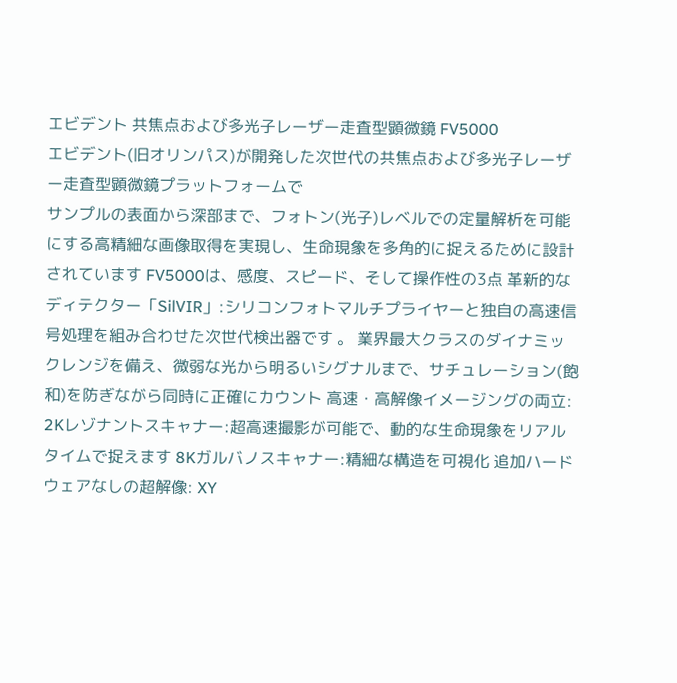エビデント 共焦点および多光子レーザー走査型顕微鏡 FV5000
エビデント(旧オリンパス)が開発した次世代の共焦点および多光子レーザー走査型顕微鏡プラットフォームで
サンプルの表面から深部まで、フォトン(光子)レベルでの定量解析を可能にする高精細な画像取得を実現し、生命現象を多角的に捉えるために設計されています FV5000は、感度、スピード、そして操作性の3点 革新的なディテクター「SilVIR」:シリコンフォトマルチプライヤーと独自の高速信号処理を組み合わせた次世代検出器です 。 業界最大クラスのダイナミックレンジを備え、微弱な光から明るいシグナルまで、サチュレーション(飽和)を防ぎながら同時に正確にカウント 高速・高解像イメージングの両立: 2Kレゾナントスキャナー:超高速撮影が可能で、動的な生命現象をリアルタイムで捉えます 8Kガルバノスキャナー:精細な構造を可視化 追加ハードウェアなしの超解像: XY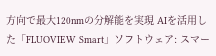方向で最大120nmの分解能を実現 AIを活用した「FLUOVIEW Smart」ソフトウェア: スマー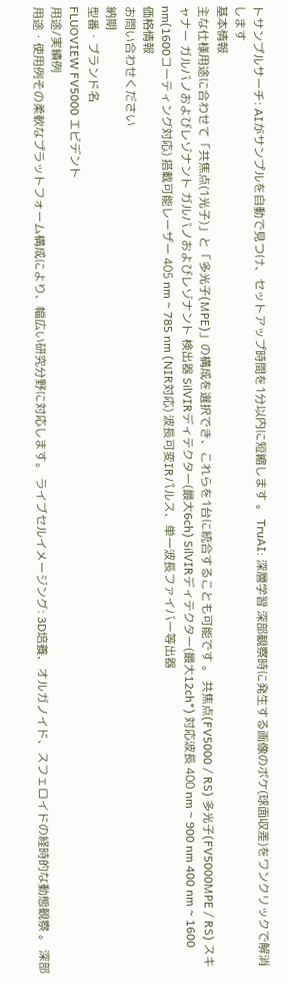トサンプルサーチ: AIがサンプルを自動で見つけ、セットアップ時間を1分以内に短縮します 。 TruAI: 深層学習 深部観察時に発生する画像のボケ(球面収差)をワンクリックで解消します
基本情報
主な仕様用途に合わせて「共焦点(1光子)」と「多光子(MPE)」の構成を選択でき、これらを1台に統合することも可能です 。 共焦点(FV5000 / RS) 多光子(FV5000MPE / RS) スキャナー ガルバノおよびレゾナント ガルバノおよびレゾナント 検出器 SilVIRディテクター(最大6ch) SilVIRディテクター(最大12ch*) 対応波長 400 nm ~ 900 nm 400 nm ~ 1600 nm(1600コーティング対応) 搭載可能レーザー 405 nm ~ 785 nm (NIR対応) 波長可変IRパルス、単一波長ファイバー等出器
価格情報
お問い合わせください
納期
型番・ブランド名
FLUOVIEW FV5000 エビデント
用途/実績例
用途・使用例その柔軟なプラットフォーム構成により、幅広い研究分野に対応します。 ライブセルイメージング: 3D培養、オルガノイド、スフェロイドの経時的な動態観察 。 深部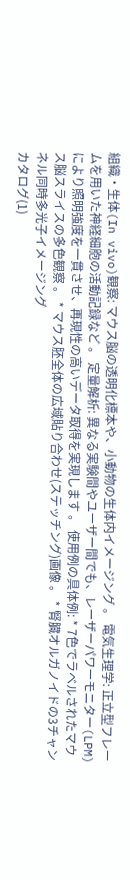組織・生体(In vivo)観察: マウス脳の透明化標本や、小動物の生体内イメージング 。 電気生理学: 正立型フレームを用いた神経細胞の活動記録など 。 定量解析: 異なる実験間やユーザー間でも、レーザーパワーモニター(LPM)により照明強度を一貫させ、再現性の高いデータ取得を実現します 。 使用例の具体例: * 7色でラベルされたマウス脳スライスの多色観察 。 * マウス胚全体の広域貼り合わせ(ステッチング)画像 。 * 腎臓オルガノイドの3チャンネル同時多光子イメージング
カタログ(1)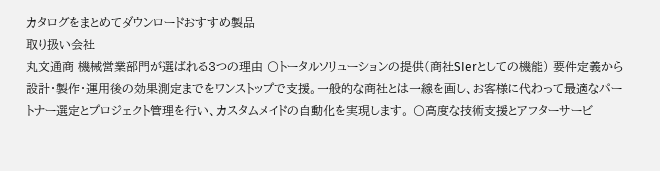カタログをまとめてダウンロードおすすめ製品
取り扱い会社
丸文通商 機械営業部門が選ばれる3つの理由 〇トータルソリューションの提供(商社SIerとしての機能) 要件定義から設計・製作・運用後の効果測定までをワンストップで支援。一般的な商社とは一線を画し、お客様に代わって最適なパートナー選定とプロジェクト管理を行い、カスタムメイドの自動化を実現します。 〇高度な技術支援とアフターサービ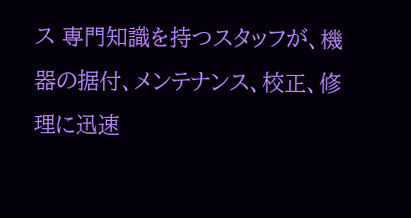ス 専門知識を持つスタッフが、機器の据付、メンテナンス、校正、修理に迅速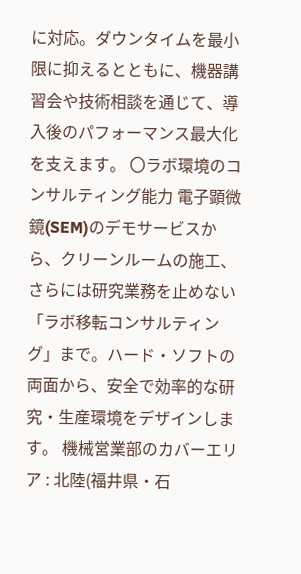に対応。ダウンタイムを最小限に抑えるとともに、機器講習会や技術相談を通じて、導入後のパフォーマンス最大化を支えます。 〇ラボ環境のコンサルティング能力 電子顕微鏡(SEM)のデモサービスから、クリーンルームの施工、さらには研究業務を止めない「ラボ移転コンサルティング」まで。ハード・ソフトの両面から、安全で効率的な研究・生産環境をデザインします。 機械営業部のカバーエリア : 北陸(福井県・石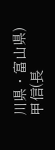川県・富山県) 甲信(長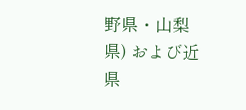野県・山梨県) および近県